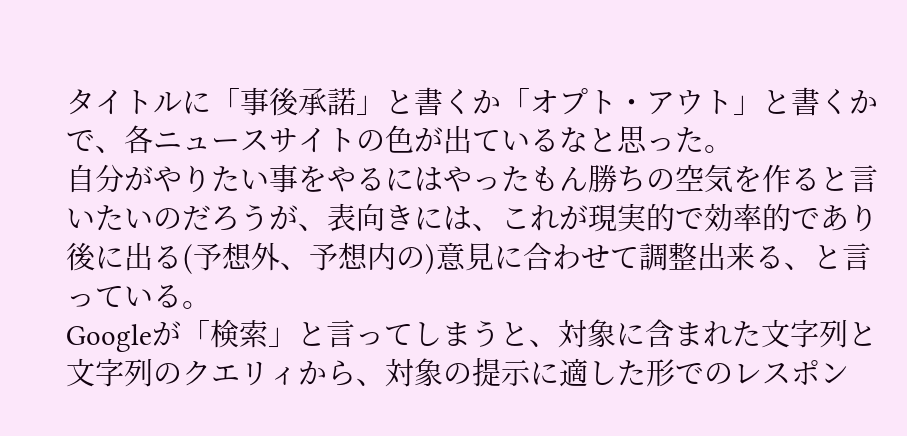タイトルに「事後承諾」と書くか「オプト・アウト」と書くかで、各ニュースサイトの色が出ているなと思った。
自分がやりたい事をやるにはやったもん勝ちの空気を作ると言いたいのだろうが、表向きには、これが現実的で効率的であり後に出る(予想外、予想内の)意見に合わせて調整出来る、と言っている。
Googleが「検索」と言ってしまうと、対象に含まれた文字列と文字列のクエリィから、対象の提示に適した形でのレスポン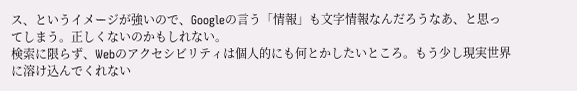ス、というイメージが強いので、Googleの言う「情報」も文字情報なんだろうなあ、と思ってしまう。正しくないのかもしれない。
検索に限らず、Webのアクセシビリティは個人的にも何とかしたいところ。もう少し現実世界に溶け込んでくれない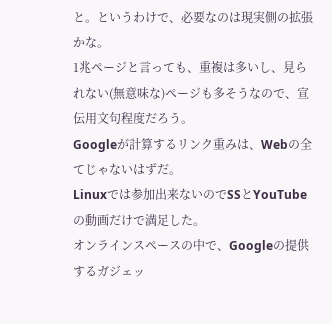と。というわけで、必要なのは現実側の拡張かな。
1兆ページと言っても、重複は多いし、見られない(無意味な)ページも多そうなので、宣伝用文句程度だろう。
Googleが計算するリンク重みは、Webの全てじゃないはずだ。
Linuxでは参加出来ないのでSSとYouTubeの動画だけで満足した。
オンラインスペースの中で、Googleの提供するガジェッ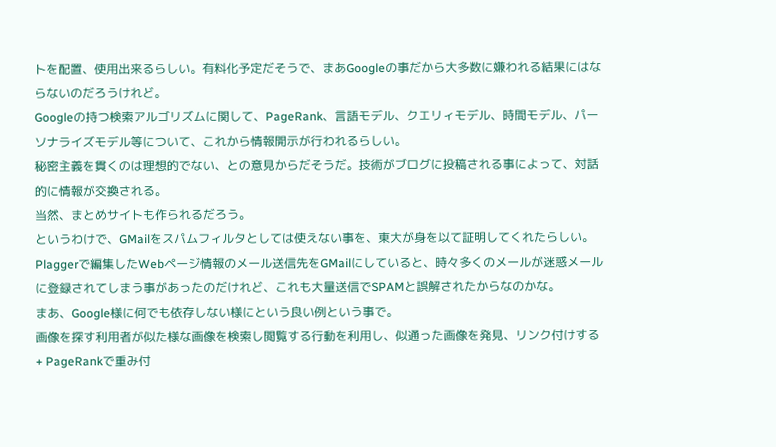トを配置、使用出来るらしい。有料化予定だそうで、まあGoogleの事だから大多数に嫌われる結果にはならないのだろうけれど。
Googleの持つ検索アルゴリズムに関して、PageRank、言語モデル、クエリィモデル、時間モデル、パーソナライズモデル等について、これから情報開示が行われるらしい。
秘密主義を貫くのは理想的でない、との意見からだそうだ。技術がブログに投稿される事によって、対話的に情報が交換される。
当然、まとめサイトも作られるだろう。
というわけで、GMailをスパムフィルタとしては使えない事を、東大が身を以て証明してくれたらしい。
Plaggerで編集したWebページ情報のメール送信先をGMailにしていると、時々多くのメールが迷惑メールに登録されてしまう事があったのだけれど、これも大量送信でSPAMと誤解されたからなのかな。
まあ、Google様に何でも依存しない様にという良い例という事で。
画像を探す利用者が似た様な画像を検索し閲覧する行動を利用し、似通った画像を発見、リンク付けする + PageRankで重み付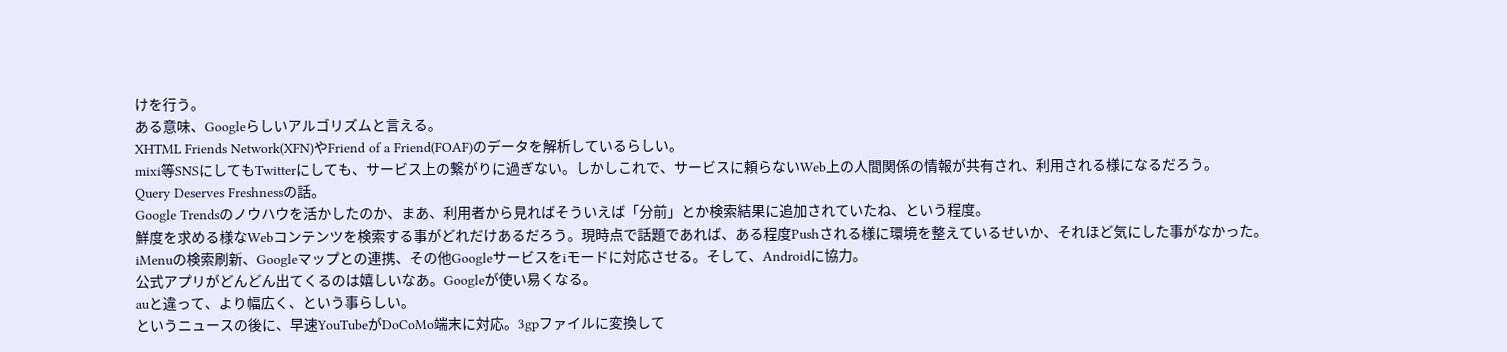けを行う。
ある意味、Googleらしいアルゴリズムと言える。
XHTML Friends Network(XFN)やFriend of a Friend(FOAF)のデータを解析しているらしい。
mixi等SNSにしてもTwitterにしても、サービス上の繋がりに過ぎない。しかしこれで、サービスに頼らないWeb上の人間関係の情報が共有され、利用される様になるだろう。
Query Deserves Freshnessの話。
Google Trendsのノウハウを活かしたのか、まあ、利用者から見ればそういえば「分前」とか検索結果に追加されていたね、という程度。
鮮度を求める様なWebコンテンツを検索する事がどれだけあるだろう。現時点で話題であれば、ある程度Pushされる様に環境を整えているせいか、それほど気にした事がなかった。
iMenuの検索刷新、Googleマップとの連携、その他Googleサービスをiモードに対応させる。そして、Androidに協力。
公式アプリがどんどん出てくるのは嬉しいなあ。Googleが使い易くなる。
auと違って、より幅広く、という事らしい。
というニュースの後に、早速YouTubeがDoCoMo端末に対応。3gpファイルに変換して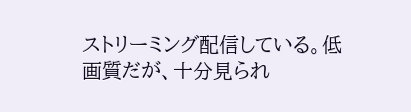ストリーミング配信している。低画質だが、十分見られ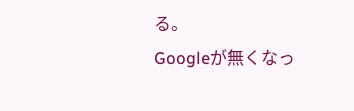る。
Googleが無くなっ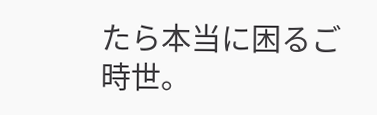たら本当に困るご時世。